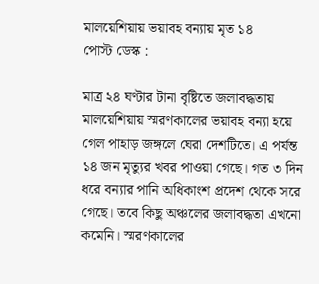মালয়েশিয়ায় ভয়াবহ বন্যায় মৃত ১৪
পোস্ট ডেস্ক :

মাত্র ২৪ ঘণ্টার টানা বৃষ্টিতে জলাবদ্ধতায় মালয়েশিয়ায় স্মরণকালের ভয়াবহ বন্যা হয়ে গেল পাহাড় জঙ্গলে ঘেরা দেশটিতে। এ পর্যন্ত ১৪ জন মৃত্যুর খবর পাওয়া গেছে। গত ৩ দিন ধরে বন্যার পানি অধিকাংশ প্রদেশ থেকে সরে গেছে। তবে কিছু অঞ্চলের জলাবদ্ধতা এখনো কমেনি। স্মরণকালের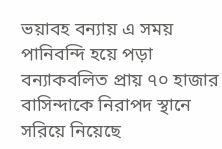ভয়াবহ বন্যায় এ সময় পানিবন্দি হয়ে পড়া বন্যাকবলিত প্রায় ৭০ হাজার বাসিন্দাকে নিরাপদ স্থানে সরিয়ে নিয়েছে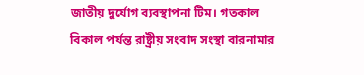জাতীয় দুর্যোগ ব্যবস্থাপনা টিম। গতকাল বিকাল পর্যন্ত রাষ্ট্রীয় সংবাদ সংস্থা বারনামার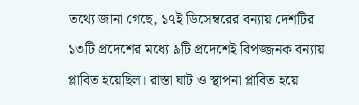তথ্যে জানা গেছে, ১৭ই ডিসেম্বরের বন্যায় দেশটির ১৩টি প্রদেশের মধ্যে ৯টি প্রদেশেই বিপজ্জনক বন্যায় প্লাবিত হয়েছিল। রাস্তা ঘাট ও স্থাপনা প্লাবিত হয়ে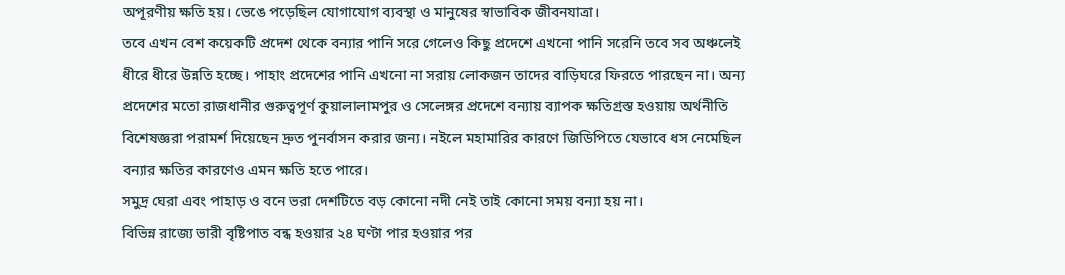অপূরণীয় ক্ষতি হয়। ভেঙে পড়েছিল যোগাযোগ ব্যবস্থা ও মানুষের স্বাভাবিক জীবনযাত্রা।
তবে এখন বেশ কয়েকটি প্রদেশ থেকে বন্যার পানি সরে গেলেও কিছু প্রদেশে এখনো পানি সরেনি তবে সব অঞ্চলেই ধীরে ধীরে উন্নতি হচ্ছে। পাহাং প্রদেশের পানি এখনো না সরায় লোকজন তাদের বাড়িঘরে ফিরতে পারছেন না। অন্য প্রদেশের মতো রাজধানীর গুরুত্বপূর্ণ কুয়ালালামপুর ও সেলেঙ্গর প্রদেশে বন্যায় ব্যাপক ক্ষতিগ্রস্ত হওয়ায় অর্থনীতি বিশেষজ্ঞরা পরামর্শ দিয়েছেন দ্রুত পুনর্বাসন করার জন্য। নইলে মহামারির কারণে জিডিপিতে যেভাবে ধস নেমেছিল বন্যার ক্ষতির কারণেও এমন ক্ষতি হতে পারে।
সমুদ্র ঘেরা এবং পাহাড় ও বনে ভরা দেশটিতে বড় কোনো নদী নেই তাই কোনো সময় বন্যা হয় না।
বিভিন্ন রাজ্যে ভারী বৃষ্টিপাত বন্ধ হওয়ার ২৪ ঘণ্টা পার হওয়ার পর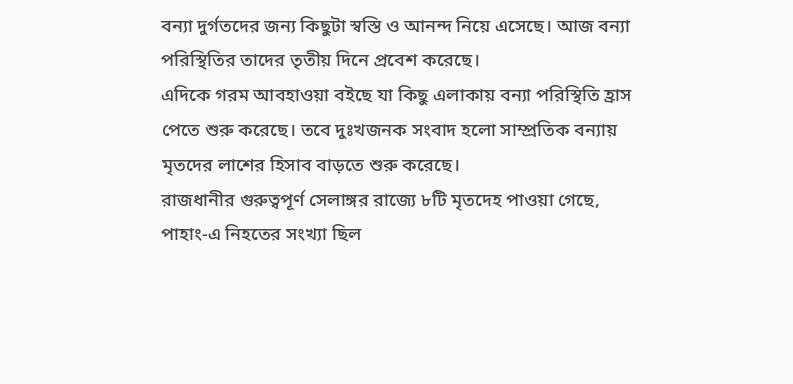বন্যা দুর্গতদের জন্য কিছুটা স্বস্তি ও আনন্দ নিয়ে এসেছে। আজ বন্যা পরিস্থিতির তাদের তৃতীয় দিনে প্রবেশ করেছে।
এদিকে গরম আবহাওয়া বইছে যা কিছু এলাকায় বন্যা পরিস্থিতি হ্রাস পেতে শুরু করেছে। তবে দুঃখজনক সংবাদ হলো সাম্প্রতিক বন্যায় মৃতদের লাশের হিসাব বাড়তে শুরু করেছে।
রাজধানীর গুরুত্বপূর্ণ সেলাঙ্গর রাজ্যে ৮টি মৃতদেহ পাওয়া গেছে, পাহাং-এ নিহতের সংখ্যা ছিল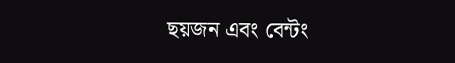ছয়জন এবং বেন্টং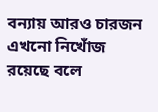বন্যায় আরও চারজন এখনো নিখোঁজ রয়েছে বলে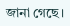জানা গেছে।